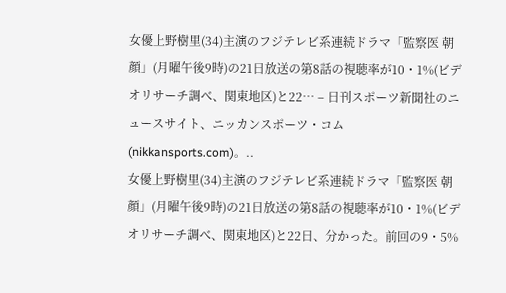女優上野樹里(34)主演のフジテレビ系連続ドラマ「監察医 朝顔」(月曜午後9時)の21日放送の第8話の視聴率が10・1%(ビデオリサーチ調べ、関東地区)と22… – 日刊スポーツ新聞社のニュースサイト、ニッカンスポーツ・コム(nikkansports.com)。..
女優上野樹里(34)主演のフジテレビ系連続ドラマ「監察医 朝顔」(月曜午後9時)の21日放送の第8話の視聴率が10・1%(ビデオリサーチ調べ、関東地区)と22日、分かった。前回の9・5%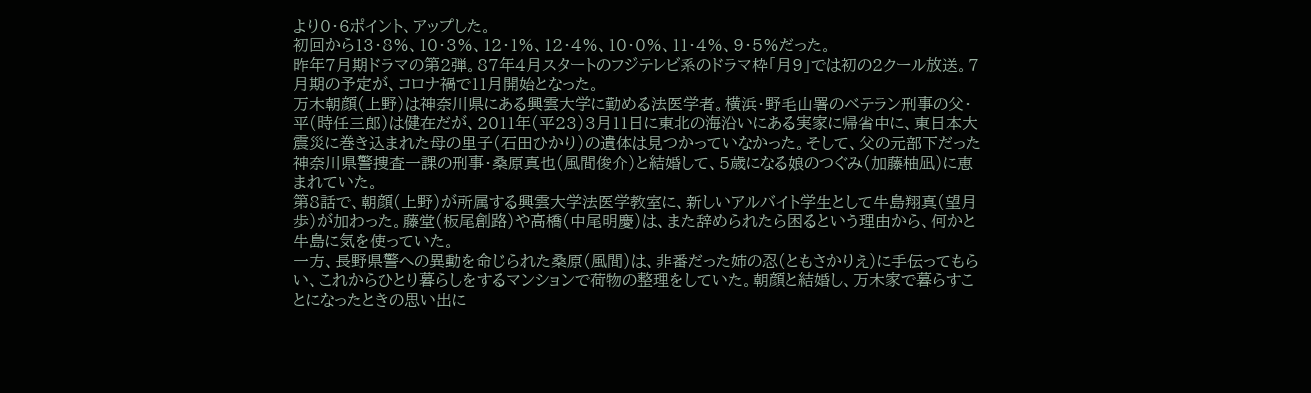より0・6ポイント、アップした。
初回から13・8%、10・3%、12・1%、12・4%、10・0%、11・4%、9・5%だった。
昨年7月期ドラマの第2弾。87年4月スタートのフジテレビ系のドラマ枠「月9」では初の2クール放送。7月期の予定が、コロナ禍で11月開始となった。
万木朝顔(上野)は神奈川県にある興雲大学に勤める法医学者。横浜・野毛山署のベテラン刑事の父・平(時任三郎)は健在だが、2011年(平23)3月11日に東北の海沿いにある実家に帰省中に、東日本大震災に巻き込まれた母の里子(石田ひかり)の遺体は見つかっていなかった。そして、父の元部下だった神奈川県警捜査一課の刑事・桑原真也(風間俊介)と結婚して、5歳になる娘のつぐみ(加藤柚凪)に恵まれていた。
第8話で、朝顔(上野)が所属する興雲大学法医学教室に、新しいアルバイト学生として牛島翔真(望月歩)が加わった。藤堂(板尾創路)や高橋(中尾明慶)は、また辞められたら困るという理由から、何かと牛島に気を使っていた。
一方、長野県警への異動を命じられた桑原(風間)は、非番だった姉の忍(ともさかりえ)に手伝ってもらい、これからひとり暮らしをするマンションで荷物の整理をしていた。朝顔と結婚し、万木家で暮らすことになったときの思い出に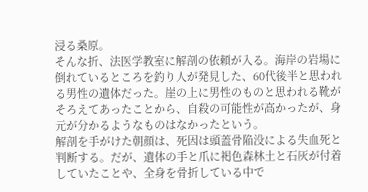浸る桑原。
そんな折、法医学教室に解剖の依頼が入る。海岸の岩場に倒れているところを釣り人が発見した、60代後半と思われる男性の遺体だった。崖の上に男性のものと思われる靴がそろえてあったことから、自殺の可能性が高かったが、身元が分かるようなものはなかったという。
解剖を手がけた朝顔は、死因は頭蓋骨陥没による失血死と判断する。だが、遺体の手と爪に褐色森林土と石灰が付着していたことや、全身を骨折している中で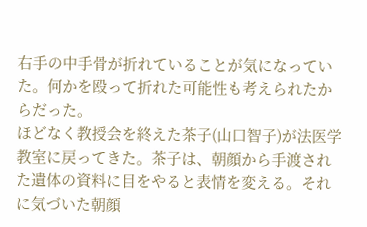右手の中手骨が折れていることが気になっていた。何かを殴って折れた可能性も考えられたからだった。
ほどなく教授会を終えた茶子(山口智子)が法医学教室に戻ってきた。茶子は、朝顔から手渡された遺体の資料に目をやると表情を変える。それに気づいた朝顔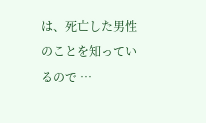は、死亡した男性のことを知っているので …